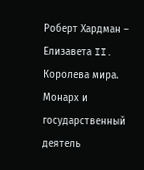Роберт Хардман – Елизавета II. Королева мира. Монарх и государственный деятель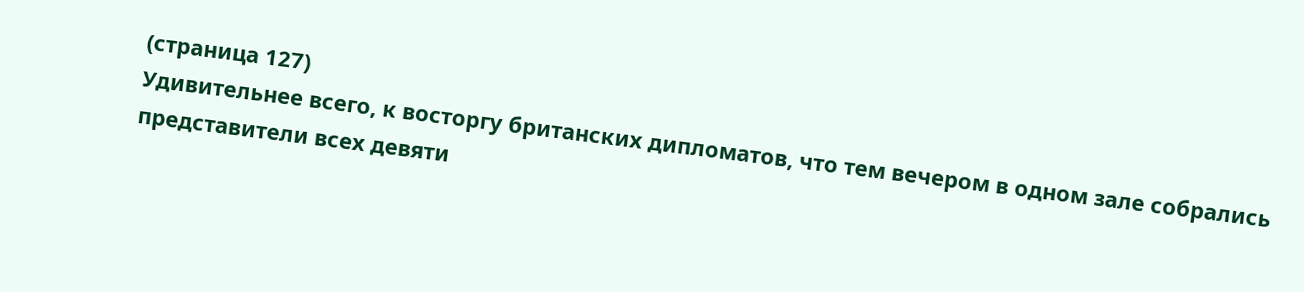(страница 127)
Удивительнее всего, к восторгу британских дипломатов, что тем вечером в одном зале собрались представители всех девяти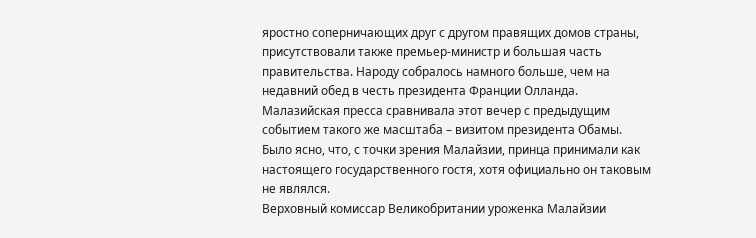яростно соперничающих друг с другом правящих домов страны, присутствовали также премьер-министр и большая часть правительства. Народу собралось намного больше, чем на недавний обед в честь президента Франции Олланда. Малазийская пресса сравнивала этот вечер с предыдущим событием такого же масштаба – визитом президента Обамы. Было ясно, что, с точки зрения Малайзии, принца принимали как настоящего государственного гостя, хотя официально он таковым не являлся.
Верховный комиссар Великобритании уроженка Малайзии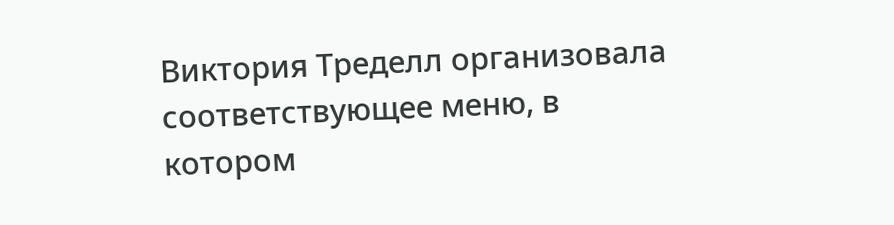Виктория Тределл организовала соответствующее меню, в котором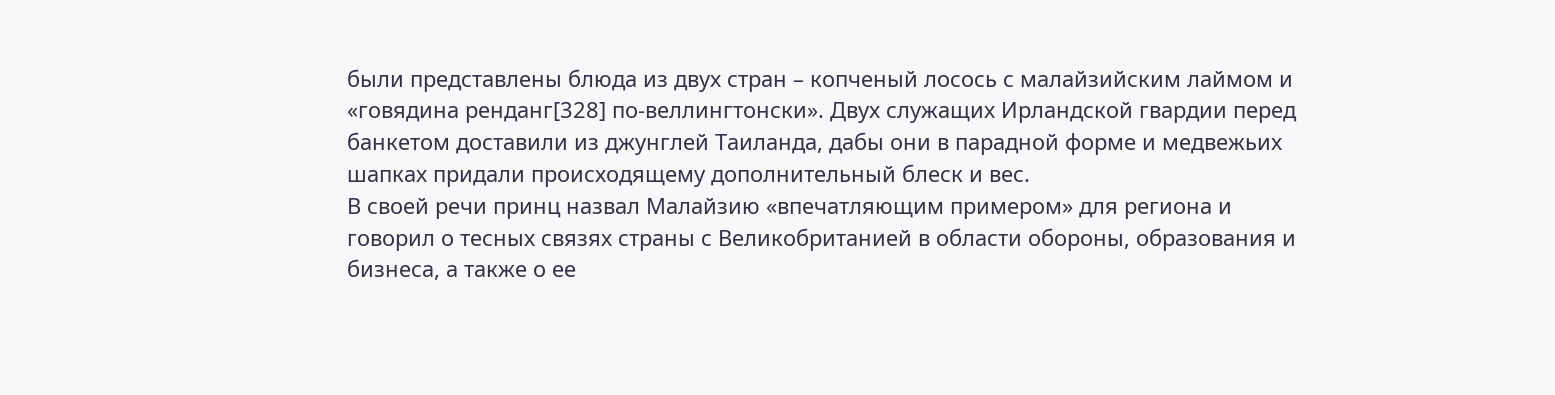были представлены блюда из двух стран – копченый лосось с малайзийским лаймом и «говядина ренданг[328] по-веллингтонски». Двух служащих Ирландской гвардии перед банкетом доставили из джунглей Таиланда, дабы они в парадной форме и медвежьих шапках придали происходящему дополнительный блеск и вес.
В своей речи принц назвал Малайзию «впечатляющим примером» для региона и говорил о тесных связях страны с Великобританией в области обороны, образования и бизнеса, а также о ее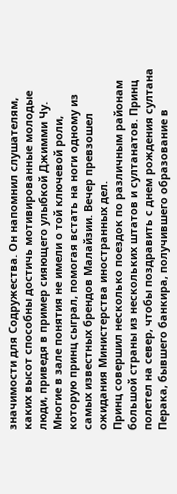значимости для Содружества. Он напомнил слушателям, каких высот способны достичь мотивированные молодые люди, приведя в пример сияющего улыбкой Джимми Чу. Многие в зале понятия не имели о той ключевой роли, которую принц сыграл, помогая встать на ноги одному из самых известных брендов Малайзии. Вечер превзошел ожидания Министерства иностранных дел.
Принц совершил несколько поездок по различным районам большой страны из нескольких штатов и султанатов. Принц полетел на север, чтобы поздравить с днем рождения султана Перака, бывшего банкира, получившего образование в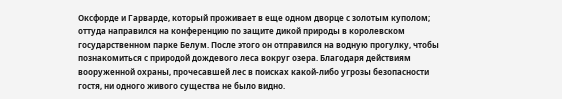Оксфорде и Гарварде, который проживает в еще одном дворце с золотым куполом; оттуда направился на конференцию по защите дикой природы в королевском государственном парке Белум. После этого он отправился на водную прогулку, чтобы познакомиться с природой дождевого леса вокруг озера. Благодаря действиям вооруженной охраны, прочесавшей лес в поисках какой-либо угрозы безопасности гостя, ни одного живого существа не было видно.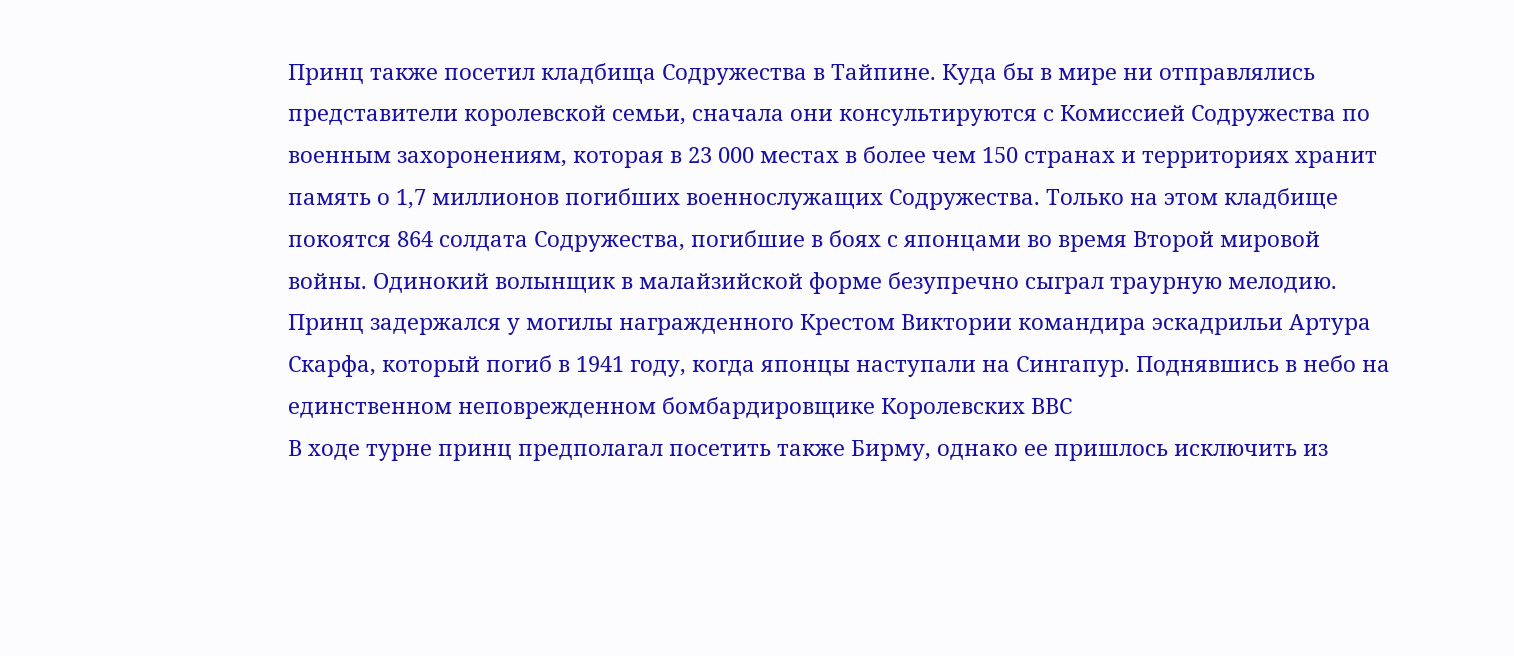Принц также посетил кладбища Содружества в Тайпине. Куда бы в мире ни отправлялись представители королевской семьи, сначала они консультируются с Комиссией Содружества по военным захоронениям, которая в 23 000 местах в более чем 150 странах и территориях хранит память о 1,7 миллионов погибших военнослужащих Содружества. Только на этом кладбище покоятся 864 солдата Содружества, погибшие в боях с японцами во время Второй мировой войны. Одинокий волынщик в малайзийской форме безупречно сыграл траурную мелодию. Принц задержался у могилы награжденного Крестом Виктории командира эскадрильи Артура Скарфа, который погиб в 1941 году, когда японцы наступали на Сингапур. Поднявшись в небо на единственном неповрежденном бомбардировщике Королевских ВВС
В ходе турне принц предполагал посетить также Бирму, однако ее пришлось исключить из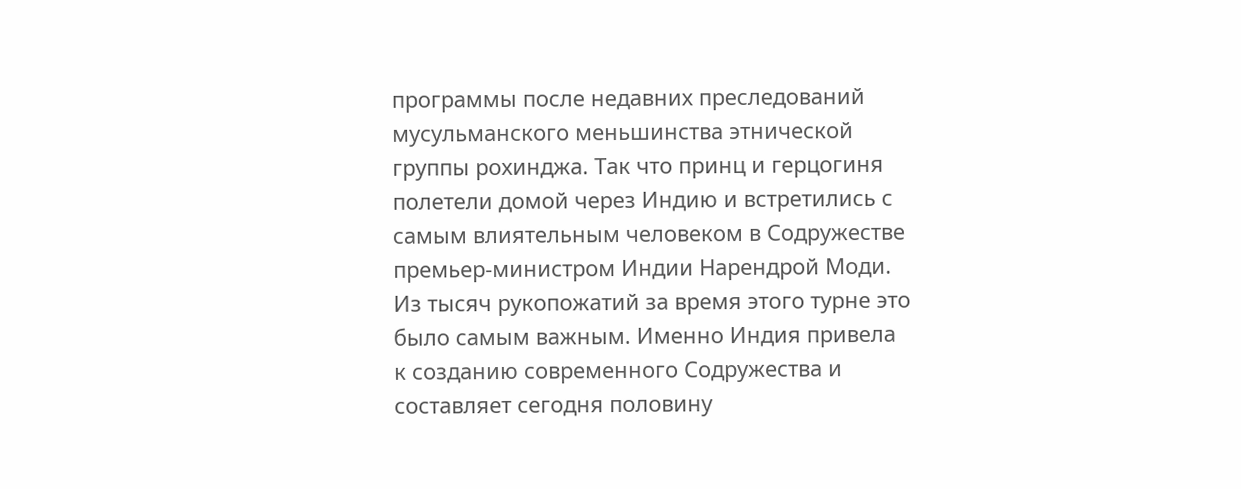программы после недавних преследований мусульманского меньшинства этнической группы рохинджа. Так что принц и герцогиня полетели домой через Индию и встретились с самым влиятельным человеком в Содружестве премьер-министром Индии Нарендрой Моди. Из тысяч рукопожатий за время этого турне это было самым важным. Именно Индия привела к созданию современного Содружества и составляет сегодня половину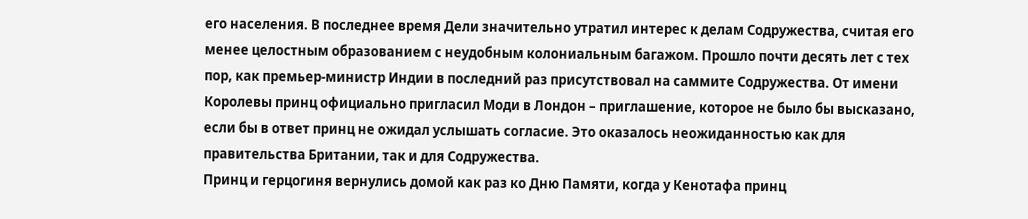его населения. В последнее время Дели значительно утратил интерес к делам Содружества, считая его менее целостным образованием с неудобным колониальным багажом. Прошло почти десять лет с тех пор, как премьер-министр Индии в последний раз присутствовал на саммите Содружества. От имени Королевы принц официально пригласил Моди в Лондон – приглашение, которое не было бы высказано, если бы в ответ принц не ожидал услышать согласие. Это оказалось неожиданностью как для правительства Британии, так и для Содружества.
Принц и герцогиня вернулись домой как раз ко Дню Памяти, когда у Кенотафа принц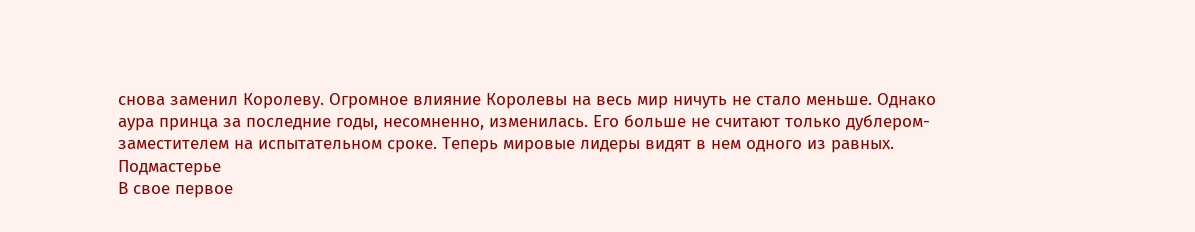снова заменил Королеву. Огромное влияние Королевы на весь мир ничуть не стало меньше. Однако аура принца за последние годы, несомненно, изменилась. Его больше не считают только дублером-заместителем на испытательном сроке. Теперь мировые лидеры видят в нем одного из равных.
Подмастерье
В свое первое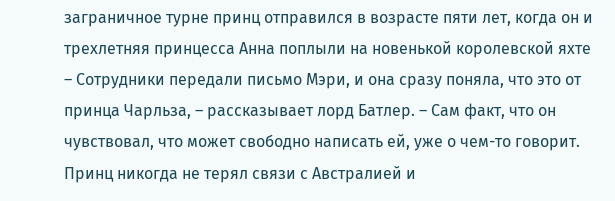заграничное турне принц отправился в возрасте пяти лет, когда он и трехлетняя принцесса Анна поплыли на новенькой королевской яхте
– Сотрудники передали письмо Мэри, и она сразу поняла, что это от принца Чарльза, – рассказывает лорд Батлер. – Сам факт, что он чувствовал, что может свободно написать ей, уже о чем-то говорит.
Принц никогда не терял связи с Австралией и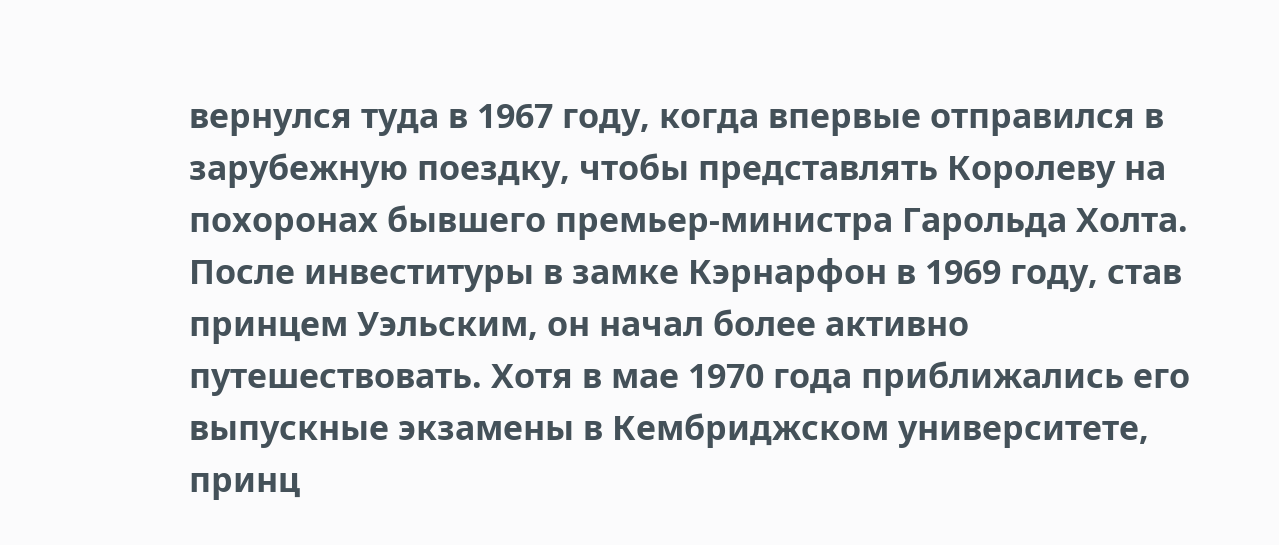вернулся туда в 1967 году, когда впервые отправился в зарубежную поездку, чтобы представлять Королеву на похоронах бывшего премьер-министра Гарольда Холта. После инвеституры в замке Кэрнарфон в 1969 году, став принцем Уэльским, он начал более активно путешествовать. Хотя в мае 1970 года приближались его выпускные экзамены в Кембриджском университете, принц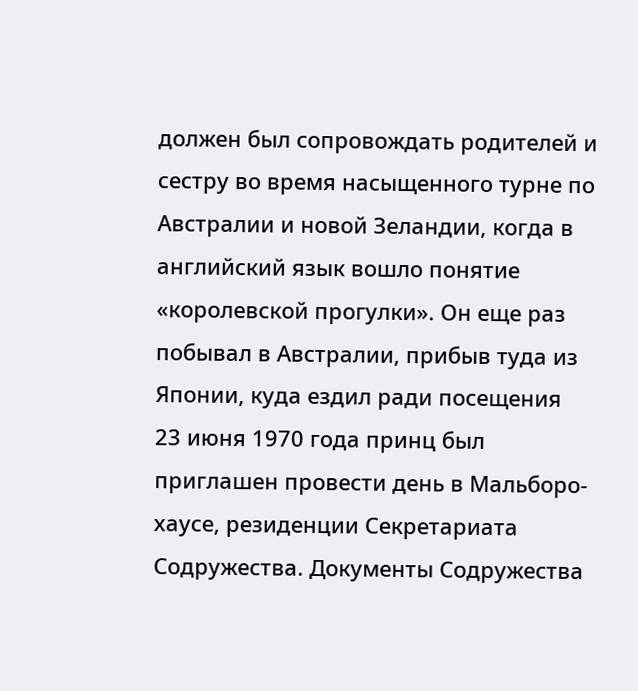должен был сопровождать родителей и сестру во время насыщенного турне по Австралии и новой Зеландии, когда в английский язык вошло понятие «королевской прогулки». Он еще раз побывал в Австралии, прибыв туда из Японии, куда ездил ради посещения
23 июня 1970 года принц был приглашен провести день в Мальборо-хаусе, резиденции Секретариата Содружества. Документы Содружества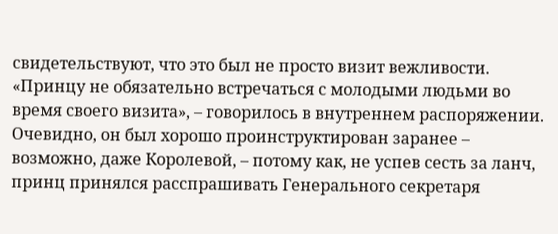свидетельствуют, что это был не просто визит вежливости. «Принцу не обязательно встречаться с молодыми людьми во время своего визита», – говорилось в внутреннем распоряжении. Очевидно, он был хорошо проинструктирован заранее – возможно, даже Королевой, – потому как, не успев сесть за ланч, принц принялся расспрашивать Генерального секретаря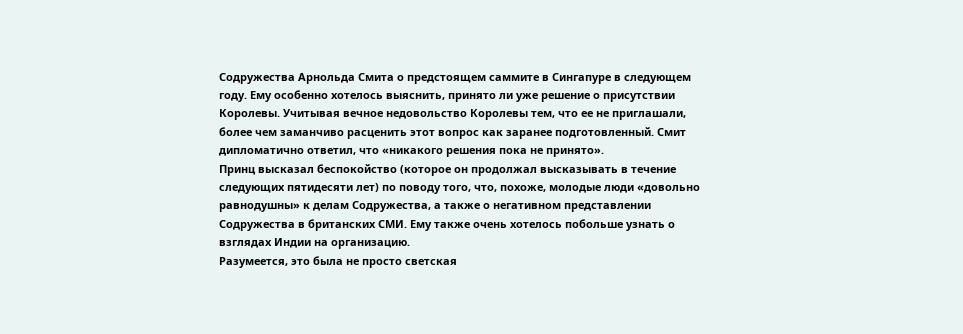Содружества Арнольда Смита о предстоящем саммите в Сингапуре в следующем году. Ему особенно хотелось выяснить, принято ли уже решение о присутствии Королевы. Учитывая вечное недовольство Королевы тем, что ее не приглашали, более чем заманчиво расценить этот вопрос как заранее подготовленный. Смит дипломатично ответил, что «никакого решения пока не принято».
Принц высказал беспокойство (которое он продолжал высказывать в течение следующих пятидесяти лет) по поводу того, что, похоже, молодые люди «довольно равнодушны» к делам Содружества, а также о негативном представлении Содружества в британских СМИ. Ему также очень хотелось побольше узнать о взглядах Индии на организацию.
Разумеется, это была не просто светская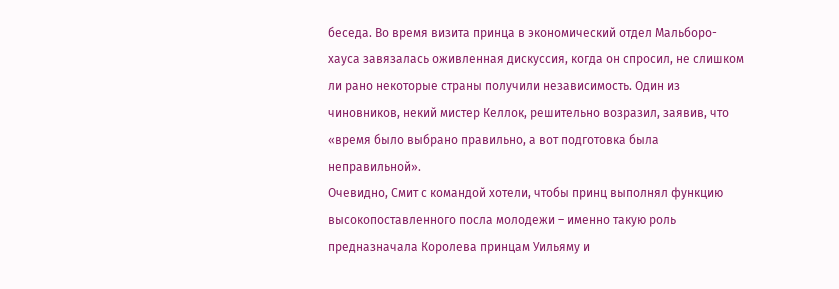беседа. Во время визита принца в экономический отдел Мальборо-хауса завязалась оживленная дискуссия, когда он спросил, не слишком ли рано некоторые страны получили независимость. Один из чиновников, некий мистер Келлок, решительно возразил, заявив, что «время было выбрано правильно, а вот подготовка была неправильной».
Очевидно, Смит с командой хотели, чтобы принц выполнял функцию высокопоставленного посла молодежи – именно такую роль предназначала Королева принцам Уильяму и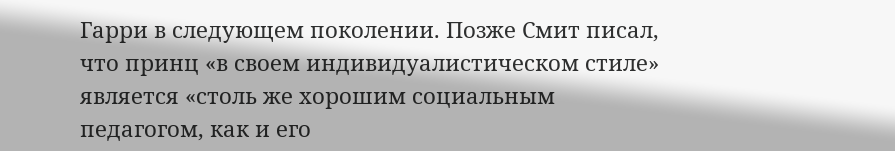Гарри в следующем поколении. Позже Смит писал, что принц «в своем индивидуалистическом стиле» является «столь же хорошим социальным педагогом, как и его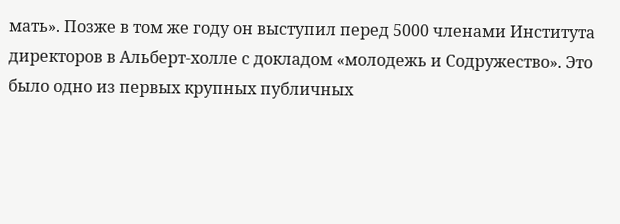мать». Позже в том же году он выступил перед 5000 членами Института директоров в Альберт-холле с докладом «молодежь и Содружество». Это было одно из первых крупных публичных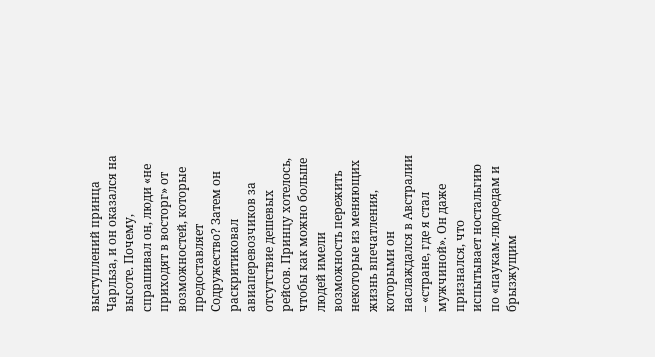выступлений принца Чарльза, и он оказался на высоте. Почему, спрашивал он, люди «не приходят в восторг» от возможностей, которые предоставляет Содружество? Затем он раскритиковал авиаперевозчиков за отсутствие дешевых рейсов. Принцу хотелось, чтобы как можно больше людей имели возможность пережить некоторые из меняющих жизнь впечатления, которыми он наслаждался в Австралии – «стране, где я стал мужчиной». Он даже признался, что испытывает ностальгию по «паукам-людоедам и брызжущим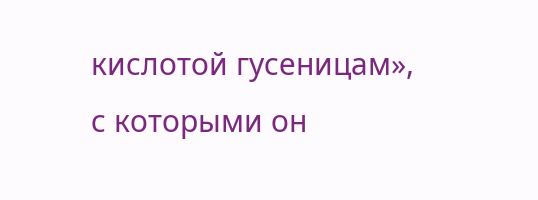кислотой гусеницам», с которыми он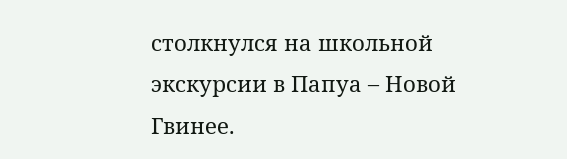столкнулся на школьной экскурсии в Папуа – Новой Гвинее.